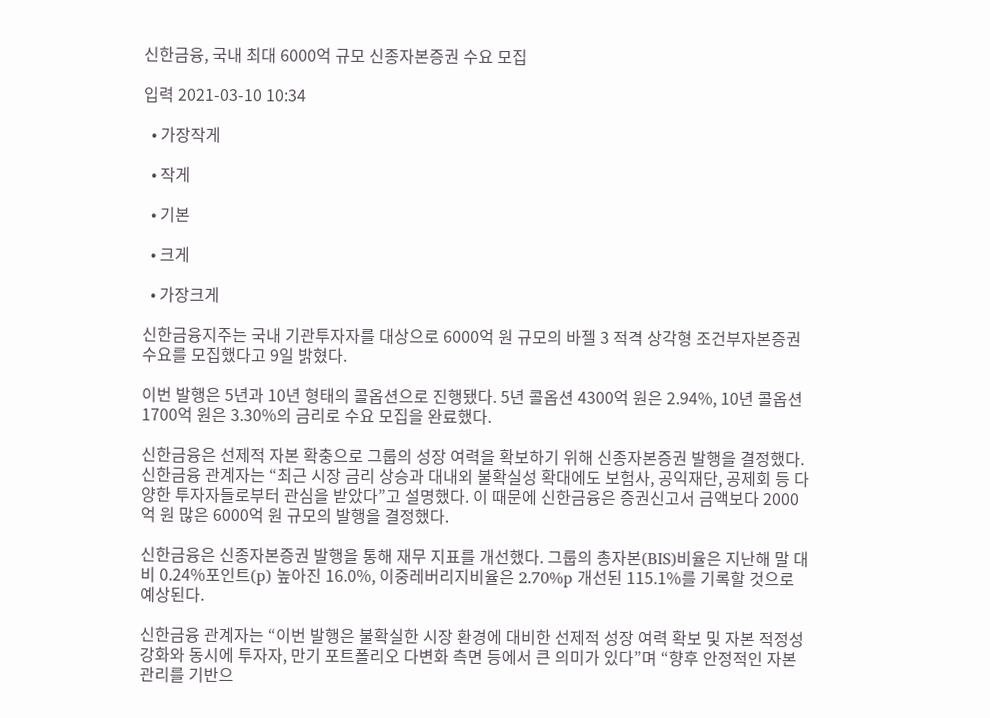신한금융, 국내 최대 6000억 규모 신종자본증권 수요 모집

입력 2021-03-10 10:34

  • 가장작게

  • 작게

  • 기본

  • 크게

  • 가장크게

신한금융지주는 국내 기관투자자를 대상으로 6000억 원 규모의 바젤 3 적격 상각형 조건부자본증권 수요를 모집했다고 9일 밝혔다.

이번 발행은 5년과 10년 형태의 콜옵션으로 진행됐다. 5년 콜옵션 4300억 원은 2.94%, 10년 콜옵션 1700억 원은 3.30%의 금리로 수요 모집을 완료했다.

신한금융은 선제적 자본 확충으로 그룹의 성장 여력을 확보하기 위해 신종자본증권 발행을 결정했다. 신한금융 관계자는 “최근 시장 금리 상승과 대내외 불확실성 확대에도 보험사, 공익재단, 공제회 등 다양한 투자자들로부터 관심을 받았다”고 설명했다. 이 때문에 신한금융은 증권신고서 금액보다 2000억 원 많은 6000억 원 규모의 발행을 결정했다.

신한금융은 신종자본증권 발행을 통해 재무 지표를 개선했다. 그룹의 총자본(BIS)비율은 지난해 말 대비 0.24%포인트(p) 높아진 16.0%, 이중레버리지비율은 2.70%p 개선된 115.1%를 기록할 것으로 예상된다.

신한금융 관계자는 “이번 발행은 불확실한 시장 환경에 대비한 선제적 성장 여력 확보 및 자본 적정성 강화와 동시에 투자자, 만기 포트폴리오 다변화 측면 등에서 큰 의미가 있다”며 “향후 안정적인 자본 관리를 기반으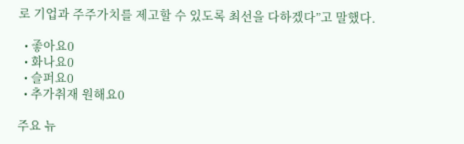로 기업과 주주가치를 제고할 수 있도록 최선을 다하겠다”고 말했다.

  • 좋아요0
  • 화나요0
  • 슬퍼요0
  • 추가취재 원해요0

주요 뉴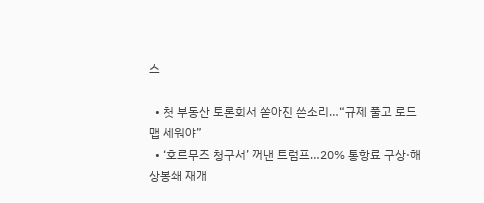스

  • 첫 부동산 토론회서 쏟아진 쓴소리…“규제 풀고 로드맵 세워야”
  • ‘호르무즈 청구서’ 꺼낸 트럼프…20% 통항료 구상·해상봉쇄 재개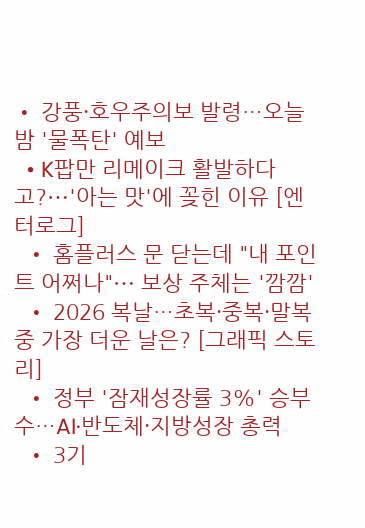• 강풍·호우주의보 발령…오늘밤 '물폭탄' 예보
  • K팝만 리메이크 활발하다고?⋯'아는 맛'에 꽂힌 이유 [엔터로그]
  • 홈플러스 문 닫는데 "내 포인트 어쩌나"⋯ 보상 주체는 '깜깜'
  • 2026 복날…초복·중복·말복 중 가장 더운 날은? [그래픽 스토리]
  • 정부 '잠재성장률 3%' 승부수…AI·반도체·지방성장 총력
  • 3기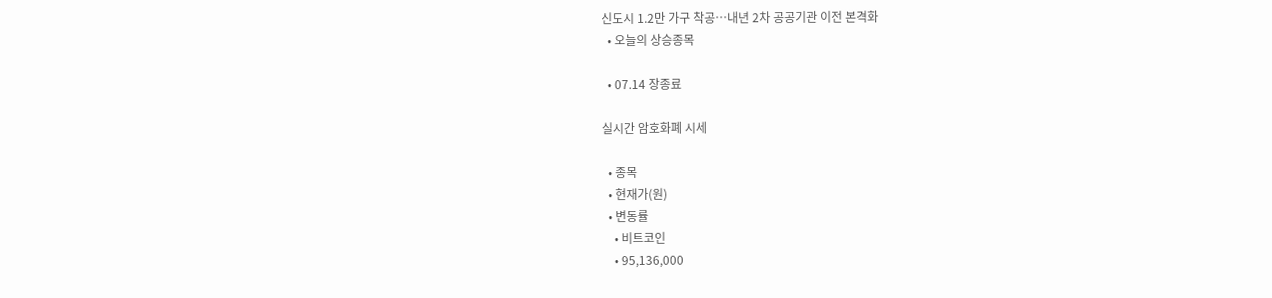신도시 1.2만 가구 착공…내년 2차 공공기관 이전 본격화
  • 오늘의 상승종목

  • 07.14 장종료

실시간 암호화폐 시세

  • 종목
  • 현재가(원)
  • 변동률
    • 비트코인
    • 95,136,000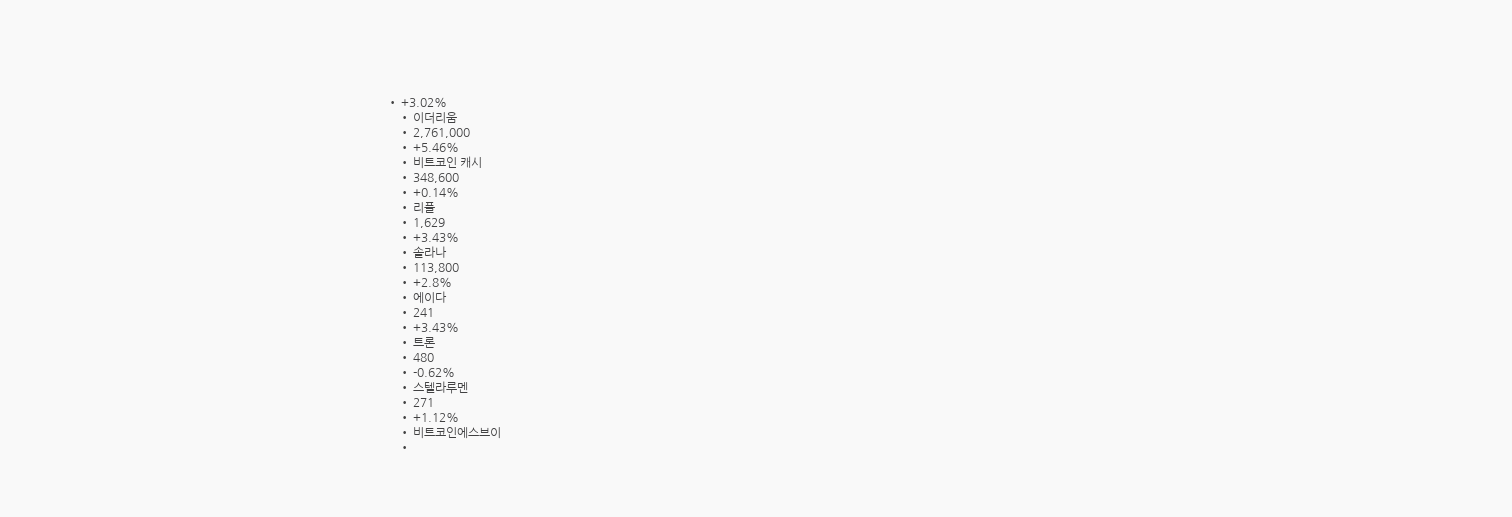• +3.02%
    • 이더리움
    • 2,761,000
    • +5.46%
    • 비트코인 캐시
    • 348,600
    • +0.14%
    • 리플
    • 1,629
    • +3.43%
    • 솔라나
    • 113,800
    • +2.8%
    • 에이다
    • 241
    • +3.43%
    • 트론
    • 480
    • -0.62%
    • 스텔라루멘
    • 271
    • +1.12%
    • 비트코인에스브이
    •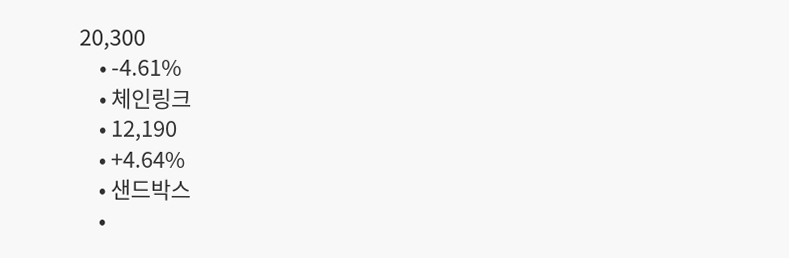20,300
    • -4.61%
    • 체인링크
    • 12,190
    • +4.64%
    • 샌드박스
    •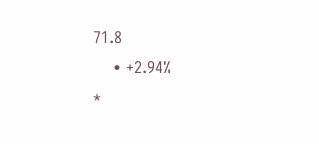71.8
    • +2.94%
*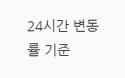24시간 변동률 기준